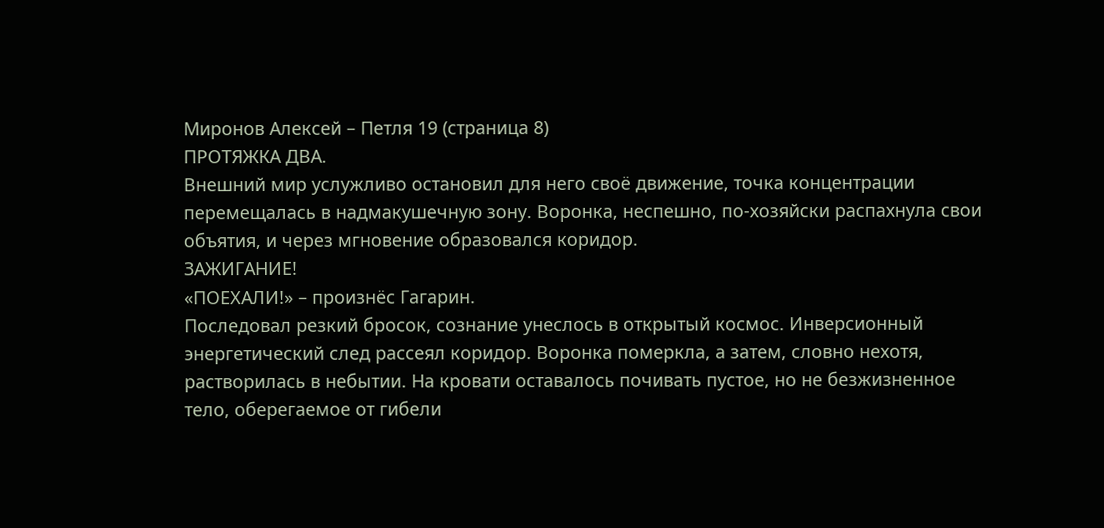Миронов Алексей – Петля 19 (страница 8)
ПРОТЯЖКА ДВА.
Внешний мир услужливо остановил для него своё движение, точка концентрации перемещалась в надмакушечную зону. Воронка, неспешно, по-хозяйски распахнула свои объятия, и через мгновение образовался коридор.
ЗАЖИГАНИЕ!
«ПОЕХАЛИ!» – произнёс Гагарин.
Последовал резкий бросок, сознание унеслось в открытый космос. Инверсионный энергетический след рассеял коридор. Воронка померкла, а затем, словно нехотя, растворилась в небытии. На кровати оставалось почивать пустое, но не безжизненное тело, оберегаемое от гибели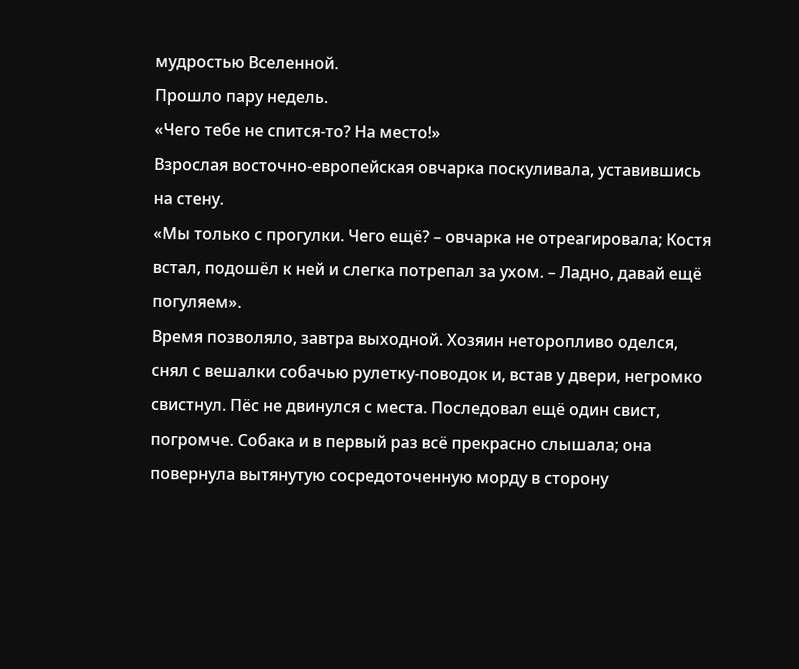мудростью Вселенной.
Прошло пару недель.
«Чего тебе не спится-то? На место!»
Взрослая восточно-европейская овчарка поскуливала, уставившись на стену.
«Мы только с прогулки. Чего ещё? – овчарка не отреагировала; Костя встал, подошёл к ней и слегка потрепал за ухом. – Ладно, давай ещё погуляем».
Время позволяло, завтра выходной. Хозяин неторопливо оделся, снял с вешалки собачью рулетку-поводок и, встав у двери, негромко свистнул. Пёс не двинулся с места. Последовал ещё один свист, погромче. Собака и в первый раз всё прекрасно слышала; она повернула вытянутую сосредоточенную морду в сторону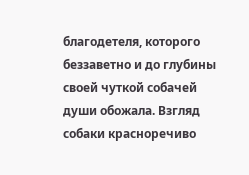благодетеля, которого беззаветно и до глубины своей чуткой собачей души обожала. Взгляд собаки красноречиво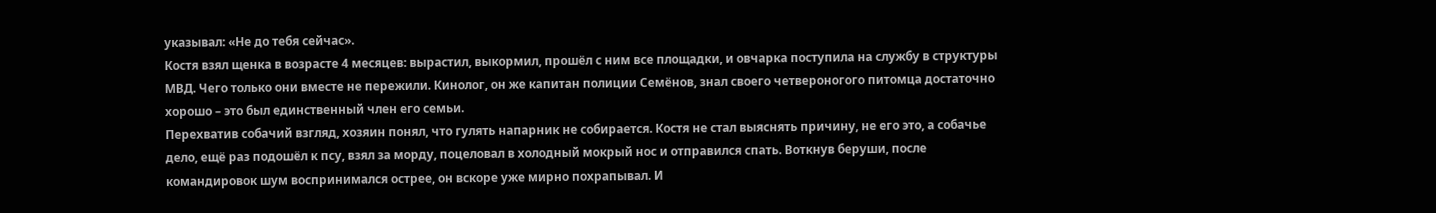указывал: «Не до тебя сейчас».
Костя взял щенка в возрасте 4 месяцев: вырастил, выкормил, прошёл с ним все площадки, и овчарка поступила на службу в структуры МВД. Чего только они вместе не пережили. Кинолог, он же капитан полиции Семёнов, знал своего четвероногого питомца достаточно хорошо – это был единственный член его семьи.
Перехватив собачий взгляд, хозяин понял, что гулять напарник не собирается. Костя не стал выяснять причину, не его это, а собачье дело, ещё раз подошёл к псу, взял за морду, поцеловал в холодный мокрый нос и отправился спать. Воткнув беруши, после командировок шум воспринимался острее, он вскоре уже мирно похрапывал. И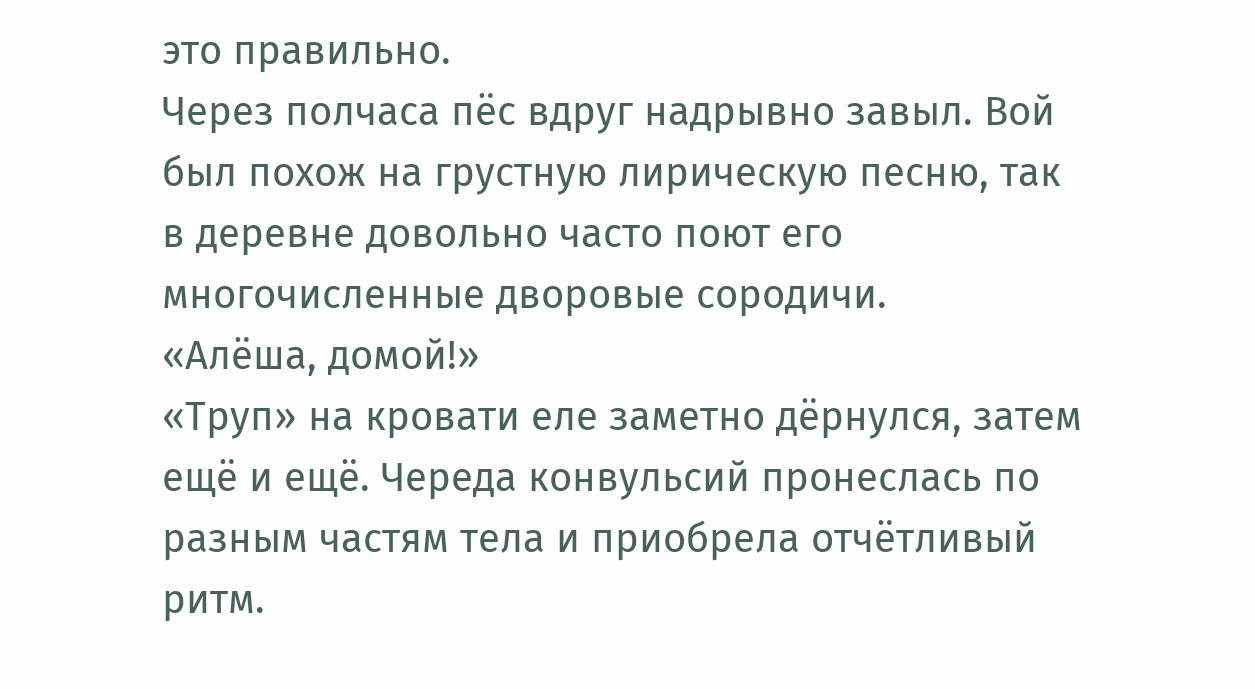это правильно.
Через полчаса пёс вдруг надрывно завыл. Вой был похож на грустную лирическую песню, так в деревне довольно часто поют его многочисленные дворовые сородичи.
«Алёша, домой!»
«Труп» на кровати еле заметно дёрнулся, затем ещё и ещё. Череда конвульсий пронеслась по разным частям тела и приобрела отчётливый ритм.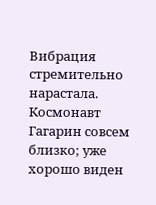Вибрация стремительно нарастала. Космонавт Гагарин совсем близко; уже хорошо виден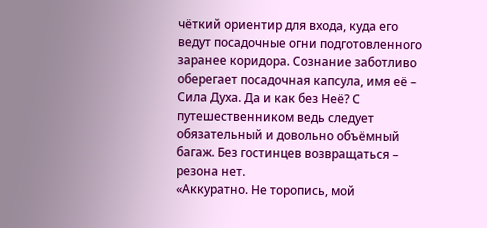чёткий ориентир для входа, куда его ведут посадочные огни подготовленного заранее коридора. Сознание заботливо оберегает посадочная капсула, имя её – Сила Духа. Да и как без Неё? С путешественником ведь следует обязательный и довольно объёмный багаж. Без гостинцев возвращаться – резона нет.
«Аккуратно. Не торопись, мой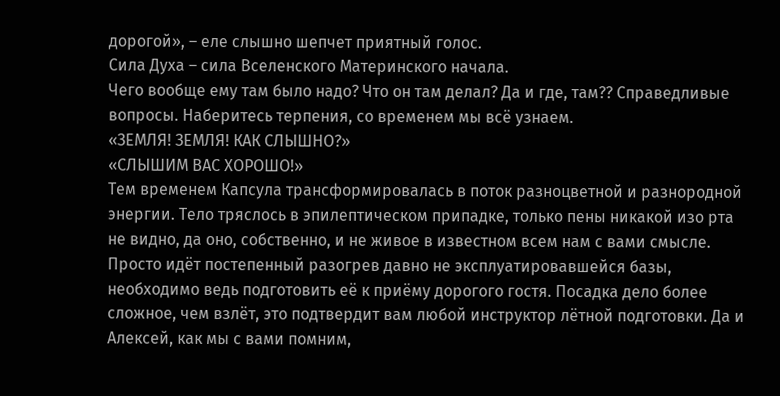дорогой», – еле слышно шепчет приятный голос.
Сила Духа – сила Вселенского Материнского начала.
Чего вообще ему там было надо? Что он там делал? Да и где, там?? Справедливые вопросы. Наберитесь терпения, со временем мы всё узнаем.
«ЗЕМЛЯ! ЗЕМЛЯ! КАК СЛЫШНО?»
«СЛЫШИМ ВАС ХОРОШО!»
Тем временем Капсула трансформировалась в поток разноцветной и разнородной энергии. Тело тряслось в эпилептическом припадке, только пены никакой изо рта не видно, да оно, собственно, и не живое в известном всем нам с вами смысле. Просто идёт постепенный разогрев давно не эксплуатировавшейся базы, необходимо ведь подготовить её к приёму дорогого гостя. Посадка дело более сложное, чем взлёт, это подтвердит вам любой инструктор лётной подготовки. Да и Алексей, как мы с вами помним,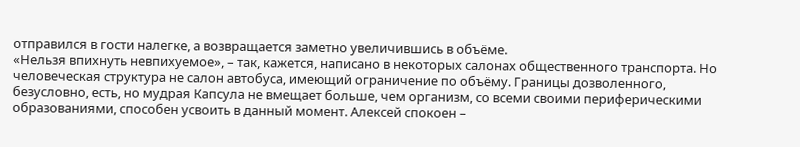отправился в гости налегке, а возвращается заметно увеличившись в объёме.
«Нельзя впихнуть невпихуемое», – так, кажется, написано в некоторых салонах общественного транспорта. Но человеческая структура не салон автобуса, имеющий ограничение по объёму. Границы дозволенного, безусловно, есть, но мудрая Капсула не вмещает больше, чем организм, со всеми своими периферическими образованиями, способен усвоить в данный момент. Алексей спокоен –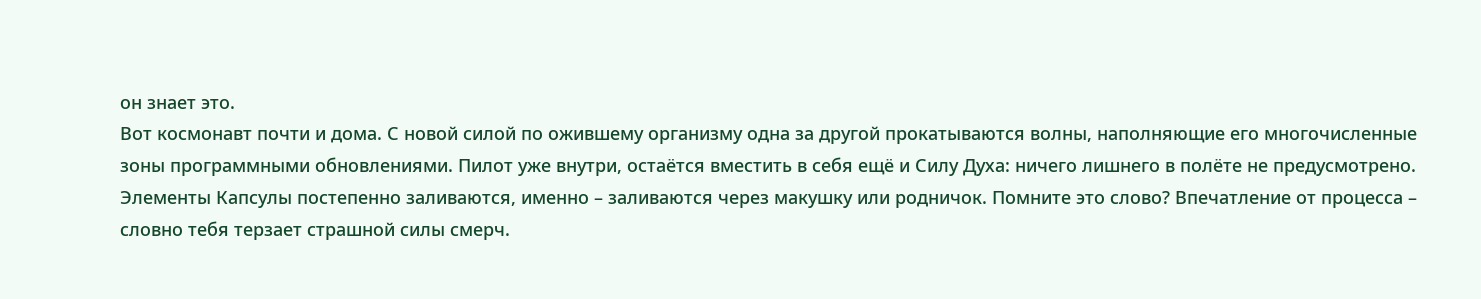он знает это.
Вот космонавт почти и дома. С новой силой по ожившему организму одна за другой прокатываются волны, наполняющие его многочисленные зоны программными обновлениями. Пилот уже внутри, остаётся вместить в себя ещё и Силу Духа: ничего лишнего в полёте не предусмотрено. Элементы Капсулы постепенно заливаются, именно – заливаются через макушку или родничок. Помните это слово? Впечатление от процесса – словно тебя терзает страшной силы смерч.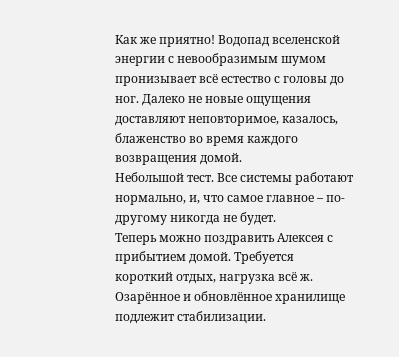Как же приятно! Водопад вселенской энергии с невообразимым шумом пронизывает всё естество с головы до ног. Далеко не новые ощущения доставляют неповторимое, казалось, блаженство во время каждого возвращения домой.
Небольшой тест. Все системы работают нормально, и, что самое главное – по-другому никогда не будет.
Теперь можно поздравить Алексея с прибытием домой. Требуется короткий отдых, нагрузка всё ж. Озарённое и обновлённое хранилище подлежит стабилизации.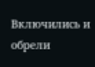Включились и обрели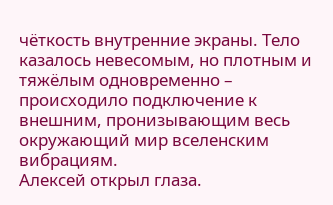чёткость внутренние экраны. Тело казалось невесомым, но плотным и тяжёлым одновременно – происходило подключение к внешним, пронизывающим весь окружающий мир вселенским вибрациям.
Алексей открыл глаза.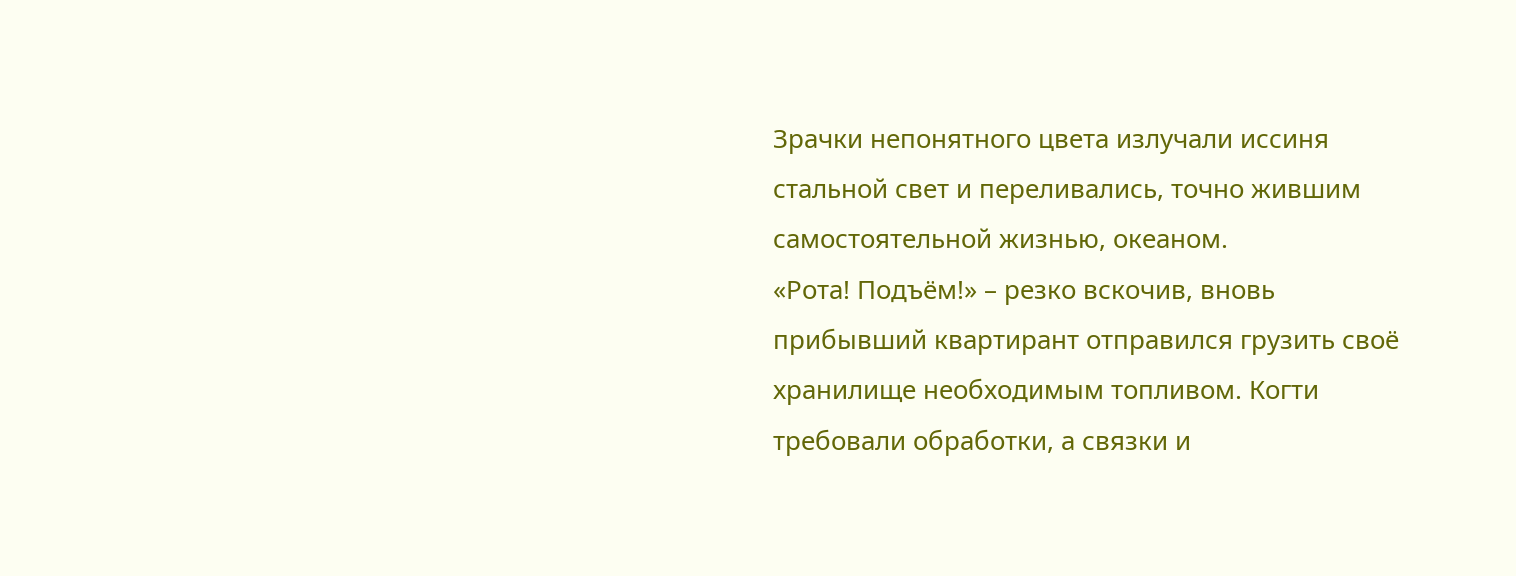Зрачки непонятного цвета излучали иссиня стальной свет и переливались, точно жившим самостоятельной жизнью, океаном.
«Рота! Подъём!» – резко вскочив, вновь прибывший квартирант отправился грузить своё хранилище необходимым топливом. Когти требовали обработки, а связки и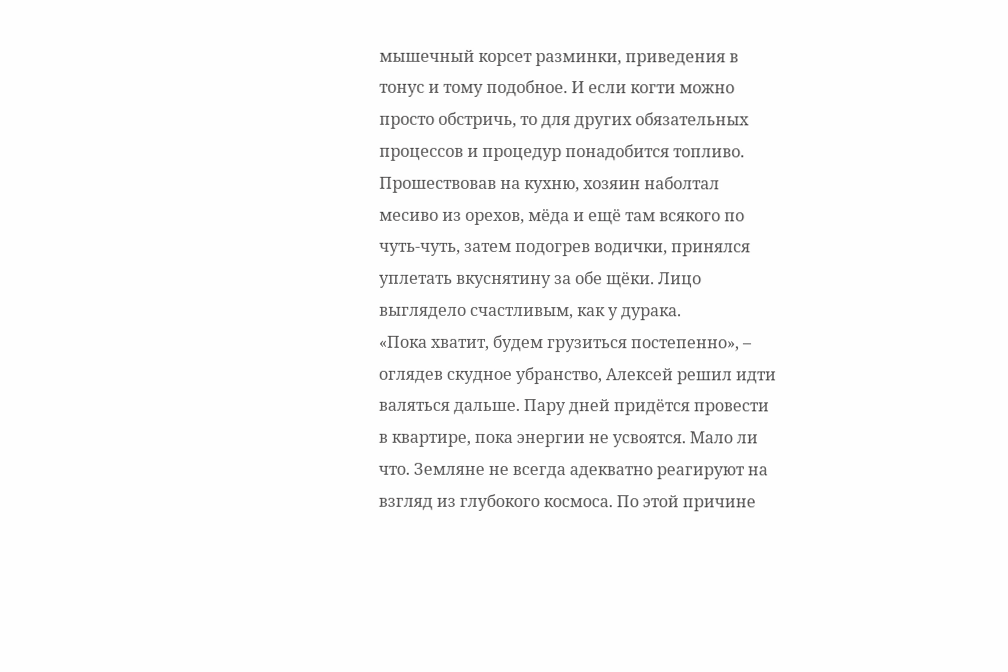мышечный корсет разминки, приведения в тонус и тому подобное. И если когти можно просто обстричь, то для других обязательных процессов и процедур понадобится топливо. Прошествовав на кухню, хозяин наболтал месиво из орехов, мёда и ещё там всякого по чуть-чуть, затем подогрев водички, принялся уплетать вкуснятину за обе щёки. Лицо выглядело счастливым, как у дурака.
«Пока хватит, будем грузиться постепенно», – оглядев скудное убранство, Алексей решил идти валяться дальше. Пару дней придётся провести в квартире, пока энергии не усвоятся. Мало ли что. Земляне не всегда адекватно реагируют на взгляд из глубокого космоса. По этой причине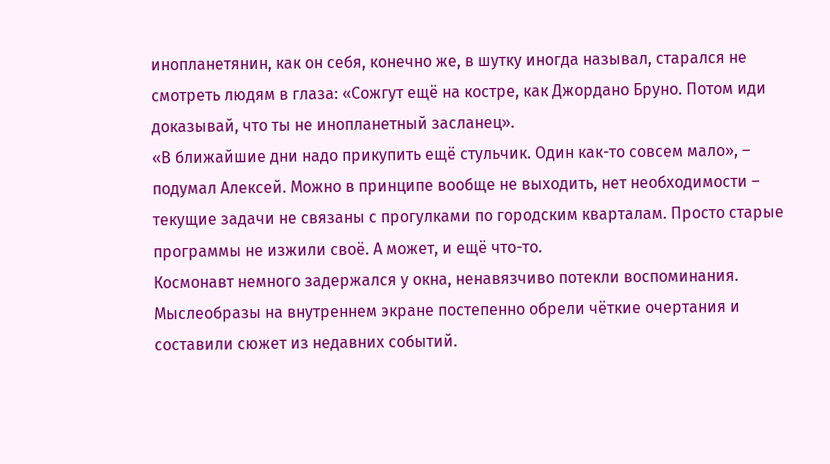инопланетянин, как он себя, конечно же, в шутку иногда называл, старался не смотреть людям в глаза: «Сожгут ещё на костре, как Джордано Бруно. Потом иди доказывай, что ты не инопланетный засланец».
«В ближайшие дни надо прикупить ещё стульчик. Один как-то совсем мало», – подумал Алексей. Можно в принципе вообще не выходить, нет необходимости – текущие задачи не связаны с прогулками по городским кварталам. Просто старые программы не изжили своё. А может, и ещё что-то.
Космонавт немного задержался у окна, ненавязчиво потекли воспоминания. Мыслеобразы на внутреннем экране постепенно обрели чёткие очертания и составили сюжет из недавних событий.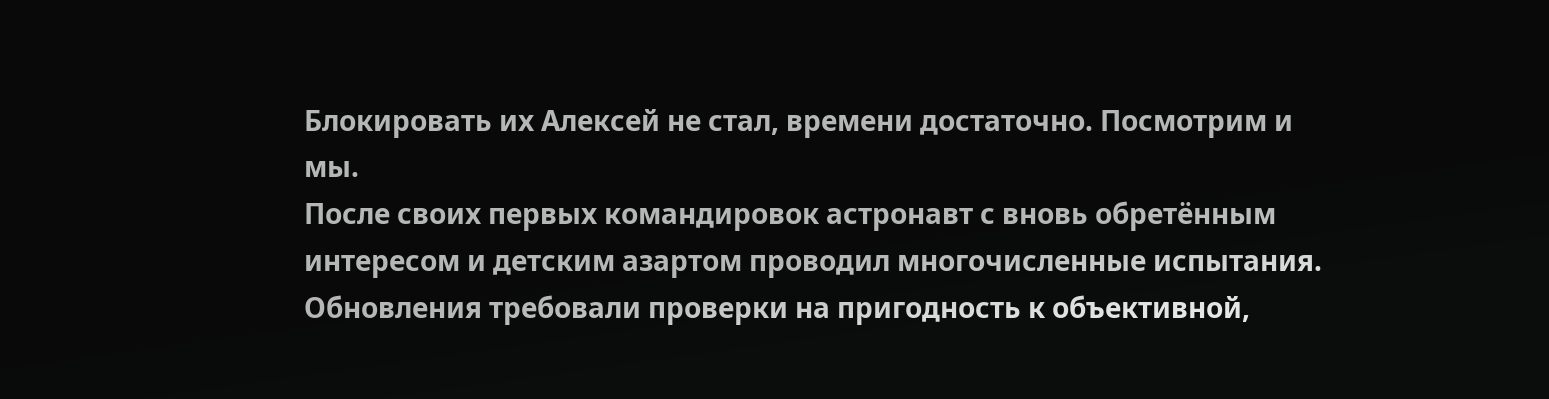Блокировать их Алексей не стал, времени достаточно. Посмотрим и мы.
После своих первых командировок астронавт с вновь обретённым интересом и детским азартом проводил многочисленные испытания. Обновления требовали проверки на пригодность к объективной,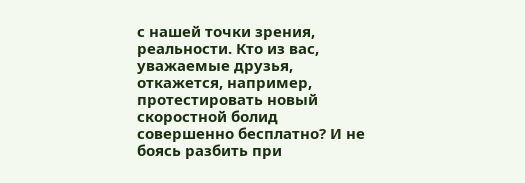с нашей точки зрения, реальности. Кто из вас, уважаемые друзья, откажется, например, протестировать новый скоростной болид совершенно бесплатно? И не боясь разбить при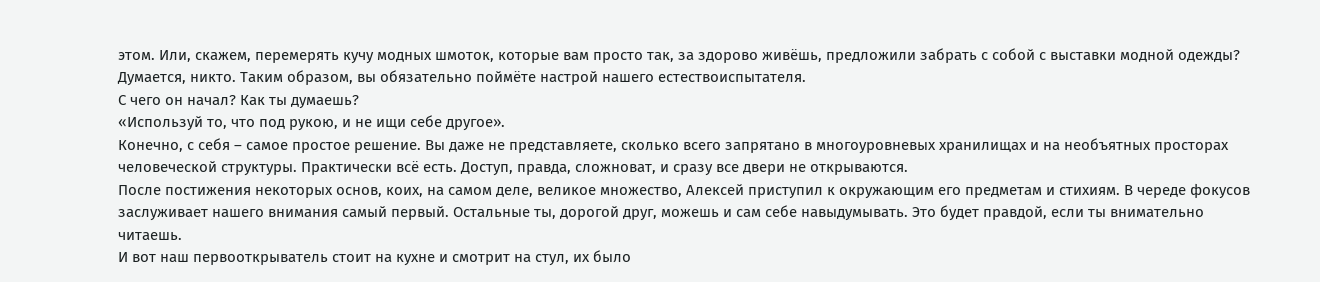этом. Или, скажем, перемерять кучу модных шмоток, которые вам просто так, за здорово живёшь, предложили забрать с собой с выставки модной одежды? Думается, никто. Таким образом, вы обязательно поймёте настрой нашего естествоиспытателя.
С чего он начал? Как ты думаешь?
«Используй то, что под рукою, и не ищи себе другое».
Конечно, с себя – самое простое решение. Вы даже не представляете, сколько всего запрятано в многоуровневых хранилищах и на необъятных просторах человеческой структуры. Практически всё есть. Доступ, правда, сложноват, и сразу все двери не открываются.
После постижения некоторых основ, коих, на самом деле, великое множество, Алексей приступил к окружающим его предметам и стихиям. В череде фокусов заслуживает нашего внимания самый первый. Остальные ты, дорогой друг, можешь и сам себе навыдумывать. Это будет правдой, если ты внимательно читаешь.
И вот наш первооткрыватель стоит на кухне и смотрит на стул, их было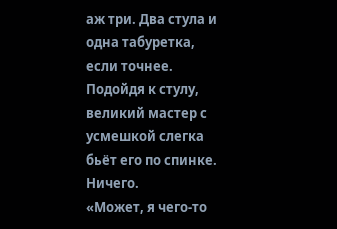аж три. Два стула и одна табуретка, если точнее. Подойдя к стулу, великий мастер с усмешкой слегка бьёт его по спинке. Ничего.
«Может, я чего-то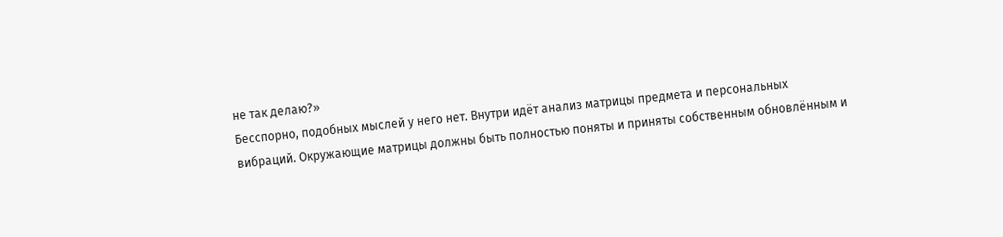не так делаю?»
Бесспорно, подобных мыслей у него нет. Внутри идёт анализ матрицы предмета и персональных вибраций. Окружающие матрицы должны быть полностью поняты и приняты собственным обновлённым и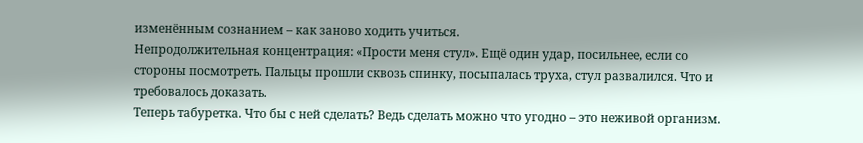изменённым сознанием – как заново ходить учиться.
Непродолжительная концентрация: «Прости меня стул». Ещё один удар, посильнее, если со стороны посмотреть. Пальцы прошли сквозь спинку, посыпалась труха, стул развалился. Что и требовалось доказать.
Теперь табуретка. Что бы с ней сделать? Ведь сделать можно что угодно – это неживой организм.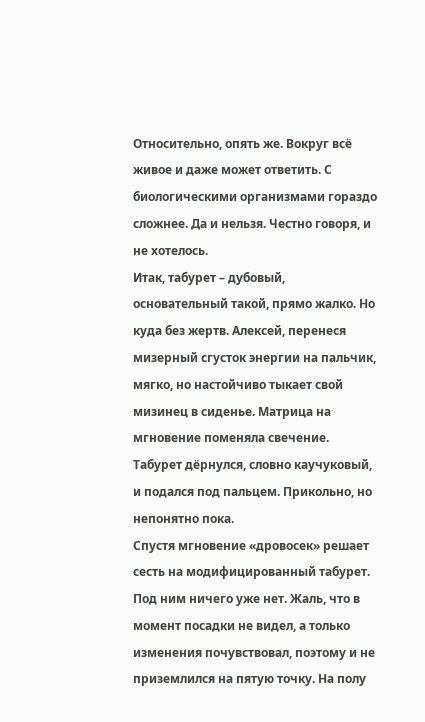Относительно, опять же. Вокруг всё живое и даже может ответить. С биологическими организмами гораздо сложнее. Да и нельзя. Честно говоря, и не хотелось.
Итак, табурет – дубовый, основательный такой, прямо жалко. Но куда без жертв. Алексей, перенеся мизерный сгусток энергии на пальчик, мягко, но настойчиво тыкает свой мизинец в сиденье. Матрица на мгновение поменяла свечение. Табурет дёрнулся, словно каучуковый, и подался под пальцем. Прикольно, но непонятно пока.
Спустя мгновение «дровосек» решает сесть на модифицированный табурет. Под ним ничего уже нет. Жаль, что в момент посадки не видел, а только изменения почувствовал, поэтому и не приземлился на пятую точку. На полу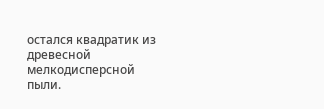остался квадратик из древесной мелкодисперсной пыли.